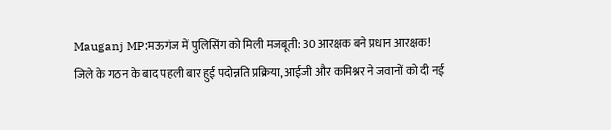Mauganj MP:मऊगंज में पुलिसिंग को मिली मजबूती: 30 आरक्षक बने प्रधान आरक्षक!
जिले के गठन के बाद पहली बार हुई पदोन्नति प्रक्रिया, आईजी और कमिश्नर ने जवानों को दी नई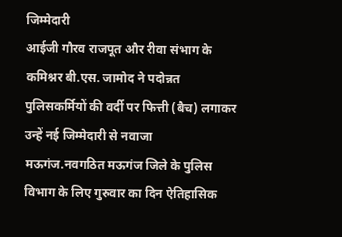जिम्मेदारी
आईजी गौरव राजपूत और रीवा संभाग के कमिश्नर बी.एस. जामोद ने पदोन्नत पुलिसकर्मियों की वर्दी पर फित्ती (बैच) लगाकर उन्हें नई जिम्मेदारी से नवाजा
मऊगंज.नवगठित मऊगंज जिले के पुलिस विभाग के लिए गुरुवार का दिन ऐतिहासिक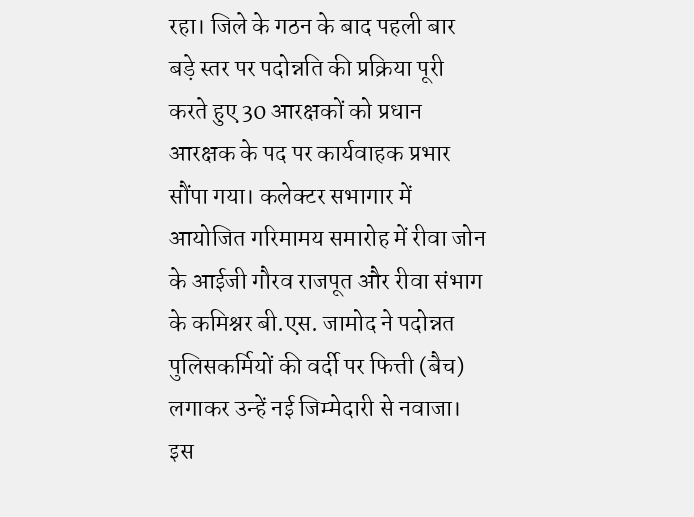रहा। जिले के गठन के बाद पहली बार बड़े स्तर पर पदोन्नति की प्रक्रिया पूरी करते हुए 30 आरक्षकों को प्रधान आरक्षक के पद पर कार्यवाहक प्रभार सौंपा गया। कलेक्टर सभागार में आयोजित गरिमामय समारोह में रीवा जोन के आईजी गौरव राजपूत और रीवा संभाग के कमिश्नर बी.एस. जामोद ने पदोन्नत पुलिसकर्मियों की वर्दी पर फित्ती (बैच) लगाकर उन्हें नई जिम्मेदारी से नवाजा।
इस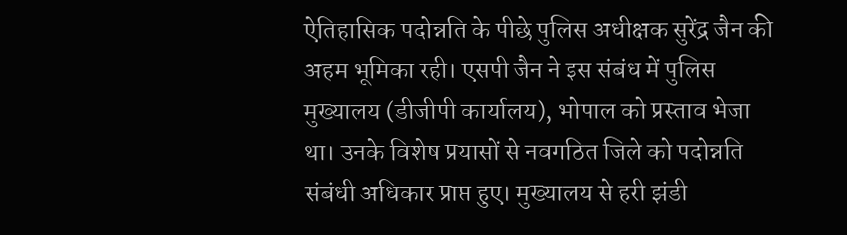ऐतिहासिक पदोन्नति के पीछे पुलिस अधीक्षक सुरेंद्र जैन की अहम भूमिका रही। एसपी जैन ने इस संबंध में पुलिस मुख्यालय (डीजीपी कार्यालय), भोपाल को प्रस्ताव भेजा था। उनके विशेष प्रयासों से नवगठित जिले को पदोन्नति संबंधी अधिकार प्राप्त हुए। मुख्यालय से हरी झंडी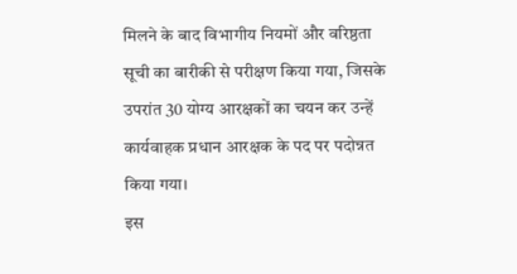मिलने के बाद विभागीय नियमों और वरिष्ठता सूची का बारीकी से परीक्षण किया गया, जिसके उपरांत 30 योग्य आरक्षकों का चयन कर उन्हें कार्यवाहक प्रधान आरक्षक के पद पर पदोन्नत किया गया।
इस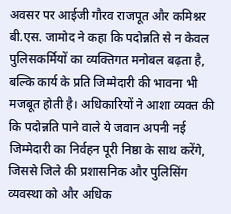अवसर पर आईजी गौरव राजपूत और कमिश्नर बी.एस. जामोद ने कहा कि पदोन्नति से न केवल पुलिसकर्मियों का व्यक्तिगत मनोबल बढ़ता है, बल्कि कार्य के प्रति जिम्मेदारी की भावना भी मजबूत होती है। अधिकारियों ने आशा व्यक्त की कि पदोन्नति पाने वाले ये जवान अपनी नई जिम्मेदारी का निर्वहन पूरी निष्ठा के साथ करेंगे, जिससे जिले की प्रशासनिक और पुलिसिंग व्यवस्था को और अधिक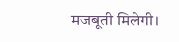मजबूती मिलेगी।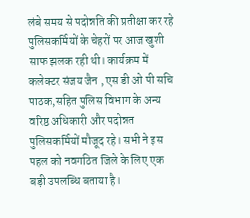लंबे समय से पदोन्नति की प्रतीक्षा कर रहे पुलिसकर्मियों के चेहरों पर आज खुशी साफ झलक रही थी। कार्यक्रम में कलेक्टर संजय जैन , एस डी ओ पी सचि पाठक,सहित पुलिस विभाग के अन्य वरिष्ठ अधिकारी और पदोन्नत पुलिसकर्मियों मौजूद रहे। सभी ने इस पहल को नवगठित जिले के लिए एक बड़ी उपलब्धि बताया है।